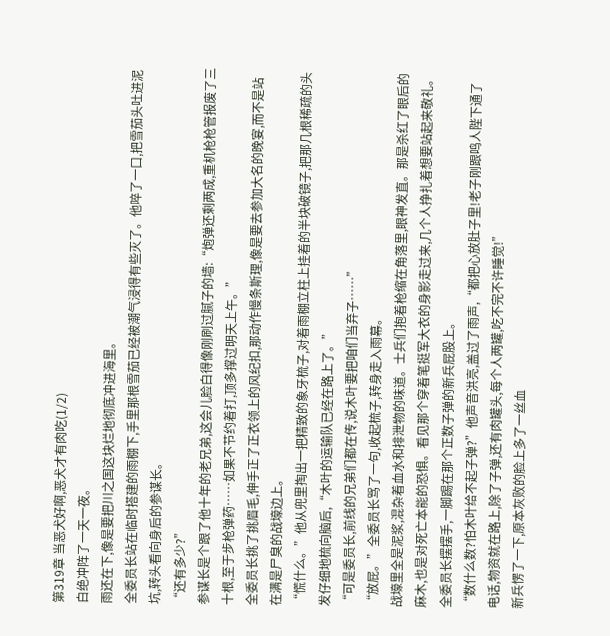第319章 当恶犬好啊,恶犬才有肉吃(1/2)
白绝冲阵了一天一夜。
雨还在下,像是要把川之国这块烂地彻底冲进海里。
全委员长站在临时搭建的雨棚下,手里那根雪茄已经被潮气浸得有些灭了。他啐了一口,把雪茄头吐进泥坑,转头看向身后的参谋长。
“还有多少?”
参谋长是个跟了他十年的老兄弟,这会儿脸白得像刚刷过腻子的墙:“炮弹还剩两成,重机枪枪管报废了三十根,至于步枪弹药……如果不节约着打,顶多撑过明天上午。”
全委员长挑了挑眉毛,伸手正了正衣领上的风纪扣,那动作慢条斯理,像是要去参加大名的晚宴,而不是站在满是尸臭的战壕边上。
“慌什么。”他从兜里掏出一把精致的象牙梳子,对着雨棚立柱上挂着的半块破镜子,把那几根稀疏的头发仔细地梳向脑后,“木叶的运输队已经在路上了。”
“可是委员长,前线的兄弟们都在传,说木叶要把咱们当弃子……”
“放屁。”全委员长骂了一句,收起梳子,转身走入雨幕。
战壕里全是泥浆,混杂着血水和排泄物的味道。士兵们抱着枪缩在角落里,眼神发直。那是杀红了眼后的麻木,也是对死亡本能的恐惧。看见那个穿着笔挺军大衣的身影走过来,几个人挣扎着想要站起来敬礼。
全委员长摆摆手,一脚踢在那个正数子弹的新兵屁股上。
“数什么数?怕木叶给不起子弹?”他声音洪亮,盖过了雨声,“都把心放肚子里!老子刚跟鸣人陛下通了电话,物资就在路上,除了子弹,还有肉罐头,每个人两罐,吃不完不许睡觉!”
新兵愣了一下,原本灰败的脸上多了一丝血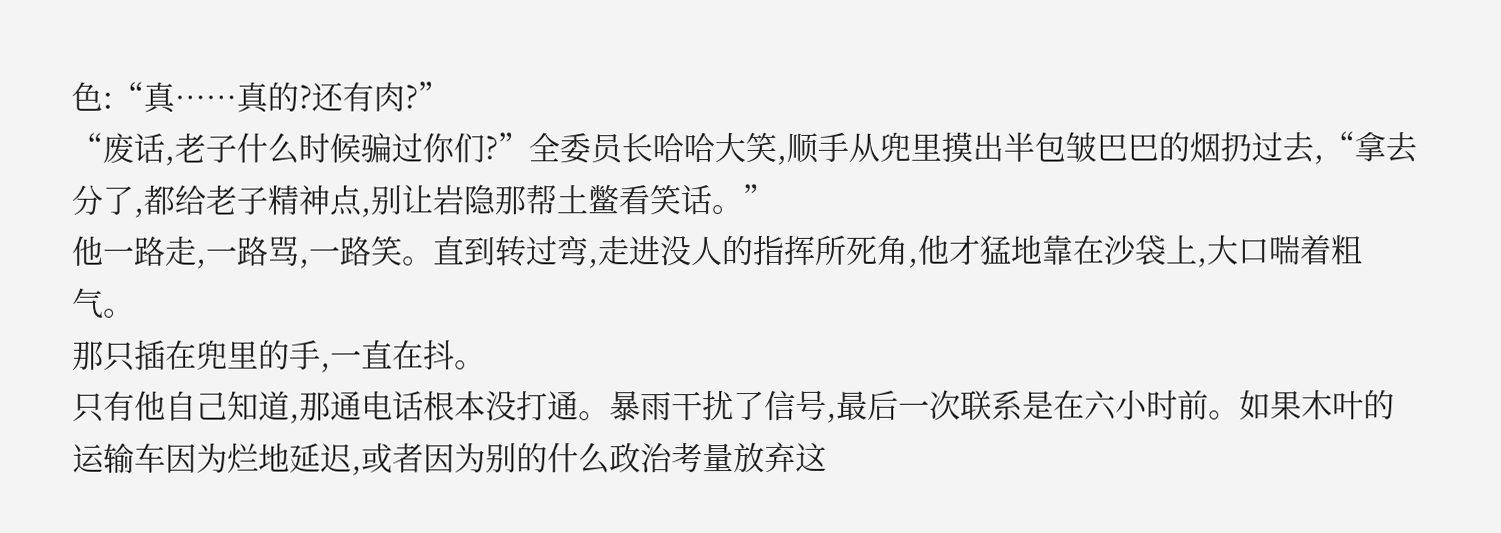色:“真……真的?还有肉?”
“废话,老子什么时候骗过你们?”全委员长哈哈大笑,顺手从兜里摸出半包皱巴巴的烟扔过去,“拿去分了,都给老子精神点,别让岩隐那帮土鳖看笑话。”
他一路走,一路骂,一路笑。直到转过弯,走进没人的指挥所死角,他才猛地靠在沙袋上,大口喘着粗气。
那只插在兜里的手,一直在抖。
只有他自己知道,那通电话根本没打通。暴雨干扰了信号,最后一次联系是在六小时前。如果木叶的运输车因为烂地延迟,或者因为别的什么政治考量放弃这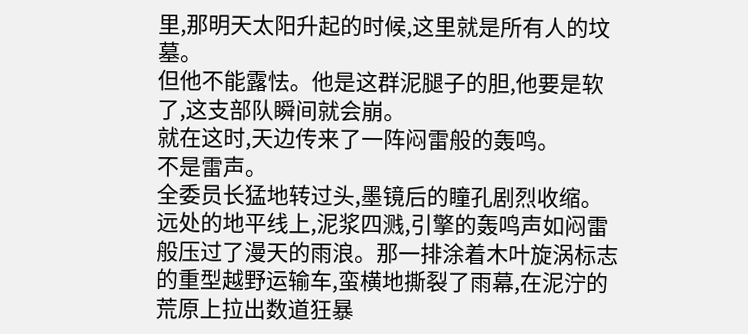里,那明天太阳升起的时候,这里就是所有人的坟墓。
但他不能露怯。他是这群泥腿子的胆,他要是软了,这支部队瞬间就会崩。
就在这时,天边传来了一阵闷雷般的轰鸣。
不是雷声。
全委员长猛地转过头,墨镜后的瞳孔剧烈收缩。
远处的地平线上,泥浆四溅,引擎的轰鸣声如闷雷般压过了漫天的雨浪。那一排涂着木叶旋涡标志的重型越野运输车,蛮横地撕裂了雨幕,在泥泞的荒原上拉出数道狂暴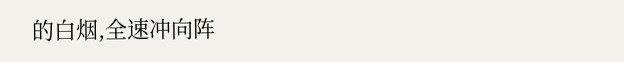的白烟,全速冲向阵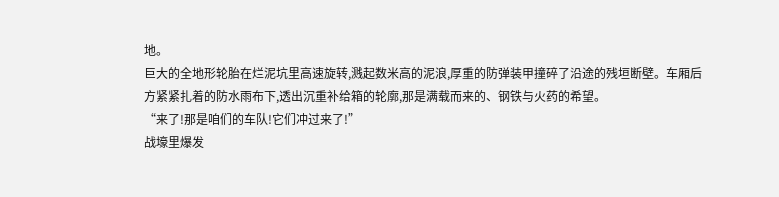地。
巨大的全地形轮胎在烂泥坑里高速旋转,溅起数米高的泥浪,厚重的防弹装甲撞碎了沿途的残垣断壁。车厢后方紧紧扎着的防水雨布下,透出沉重补给箱的轮廓,那是满载而来的、钢铁与火药的希望。
“来了!那是咱们的车队!它们冲过来了!”
战壕里爆发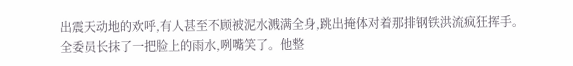出震天动地的欢呼,有人甚至不顾被泥水溅满全身,跳出掩体对着那排钢铁洪流疯狂挥手。
全委员长抹了一把脸上的雨水,咧嘴笑了。他整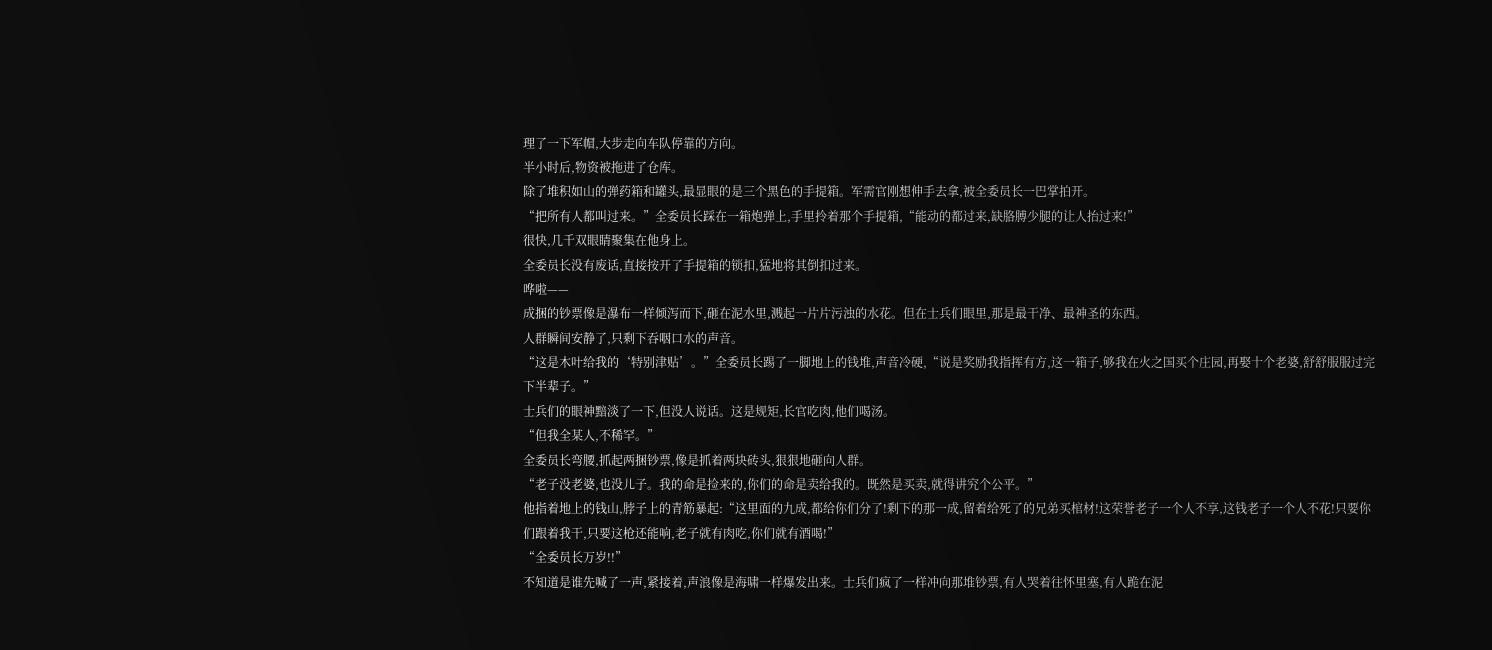理了一下军帽,大步走向车队停靠的方向。
半小时后,物资被拖进了仓库。
除了堆积如山的弹药箱和罐头,最显眼的是三个黑色的手提箱。军需官刚想伸手去拿,被全委员长一巴掌拍开。
“把所有人都叫过来。”全委员长踩在一箱炮弹上,手里拎着那个手提箱,“能动的都过来,缺胳膊少腿的让人抬过来!”
很快,几千双眼睛聚集在他身上。
全委员长没有废话,直接按开了手提箱的锁扣,猛地将其倒扣过来。
哗啦——
成捆的钞票像是瀑布一样倾泻而下,砸在泥水里,溅起一片片污浊的水花。但在士兵们眼里,那是最干净、最神圣的东西。
人群瞬间安静了,只剩下吞咽口水的声音。
“这是木叶给我的‘特别津贴’。”全委员长踢了一脚地上的钱堆,声音冷硬,“说是奖励我指挥有方,这一箱子,够我在火之国买个庄园,再娶十个老婆,舒舒服服过完下半辈子。”
士兵们的眼神黯淡了一下,但没人说话。这是规矩,长官吃肉,他们喝汤。
“但我全某人,不稀罕。”
全委员长弯腰,抓起两捆钞票,像是抓着两块砖头,狠狠地砸向人群。
“老子没老婆,也没儿子。我的命是捡来的,你们的命是卖给我的。既然是买卖,就得讲究个公平。”
他指着地上的钱山,脖子上的青筋暴起:“这里面的九成,都给你们分了!剩下的那一成,留着给死了的兄弟买棺材!这荣誉老子一个人不享,这钱老子一个人不花!只要你们跟着我干,只要这枪还能响,老子就有肉吃,你们就有酒喝!”
“全委员长万岁!!”
不知道是谁先喊了一声,紧接着,声浪像是海啸一样爆发出来。士兵们疯了一样冲向那堆钞票,有人哭着往怀里塞,有人跪在泥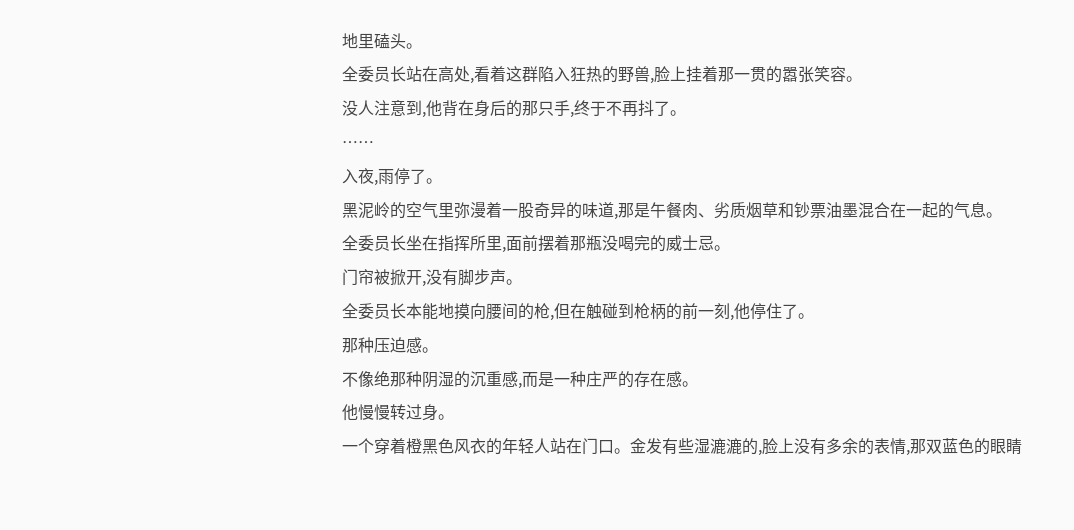地里磕头。
全委员长站在高处,看着这群陷入狂热的野兽,脸上挂着那一贯的嚣张笑容。
没人注意到,他背在身后的那只手,终于不再抖了。
……
入夜,雨停了。
黑泥岭的空气里弥漫着一股奇异的味道,那是午餐肉、劣质烟草和钞票油墨混合在一起的气息。
全委员长坐在指挥所里,面前摆着那瓶没喝完的威士忌。
门帘被掀开,没有脚步声。
全委员长本能地摸向腰间的枪,但在触碰到枪柄的前一刻,他停住了。
那种压迫感。
不像绝那种阴湿的沉重感,而是一种庄严的存在感。
他慢慢转过身。
一个穿着橙黑色风衣的年轻人站在门口。金发有些湿漉漉的,脸上没有多余的表情,那双蓝色的眼睛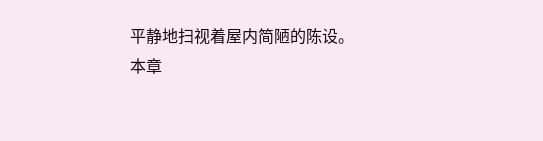平静地扫视着屋内简陋的陈设。
本章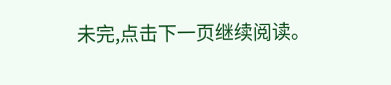未完,点击下一页继续阅读。